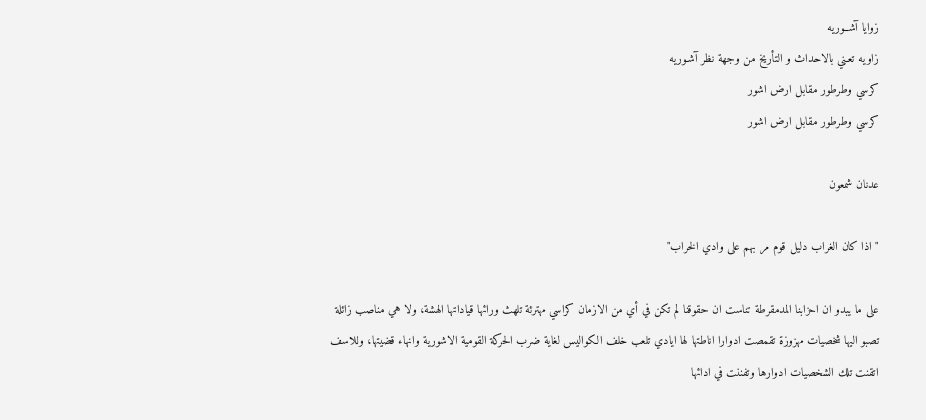زوايا آشــوريه
زاويه تعـني بالاحداث و التأريخ من وجهة نظر آشـوريه
كرسي وطرطور مقابل ارض اشور
كرسي وطرطور مقابل ارض اشور

عدنان شمعون

"اذا كان الغراب دليل قوم مر بهم على وادي الخراب"

على ما يبدو ان احزابنا المدمقرطة تناست ان حقوقنا لم تكن في أي من الازمان كراسي مهترئة تلهث ورائها قياداتها الهشة، ولا هي مناصب زائلة تصبو اليها شخصيات مهزوزة تقمصت ادوارا اناطتها لها ايادي تلعب خلف الكواليس لغاية ضرب الحركة القومية الاشورية وانهاء قضيتها، وللاسف اتقنت تلك الشخصيات ادوارها وتفننت في ادائها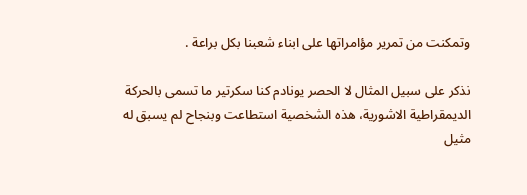وتمكنت من تمرير مؤامراتها على ابناء شعبنا بكل براعة .

نذكر على سبيل المثال لا الحصر يونادم كنا سكرتير ما تسمى بالحركة الديمقراطية الاشورية، هذه الشخصية استطاعت وبنجاح لم يسبق له مثيل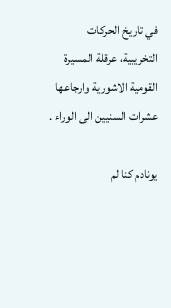في تاريخ الحركات التخريبية، عرقلة المسيرة القومية الاشورية وارجاعها عشرات السنيين الى الوراء .

يونادم كنا لم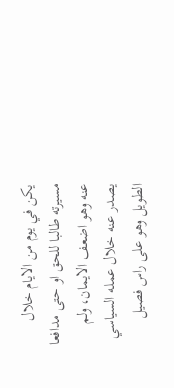يكن في يوم من الايام خلال مسيرته طالبا للحق او حتى مدافعا عنه وهو اضعف الايمان، ولم يصدر عنه خلال عمله السياسي الطويل وهو على راس فصيل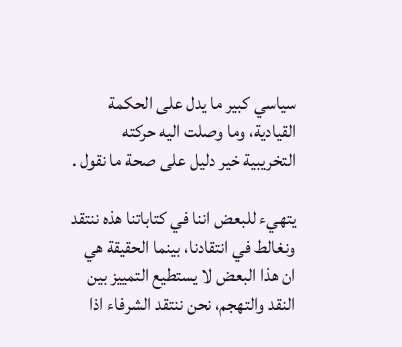سياسي كبير ما يدل على الحكمة القيادية، وما وصلت اليه حركته التخريبية خير دليل على صحة ما نقول .

يتهيء للبعض اننا في كتاباتنا هذه ننتقد ونغالط في انتقادنا، بينما الحقيقة هي ان هذا البعض لا يستطيع التمييز بين النقد والتهجم، نحن ننتقد الشرفاء اذا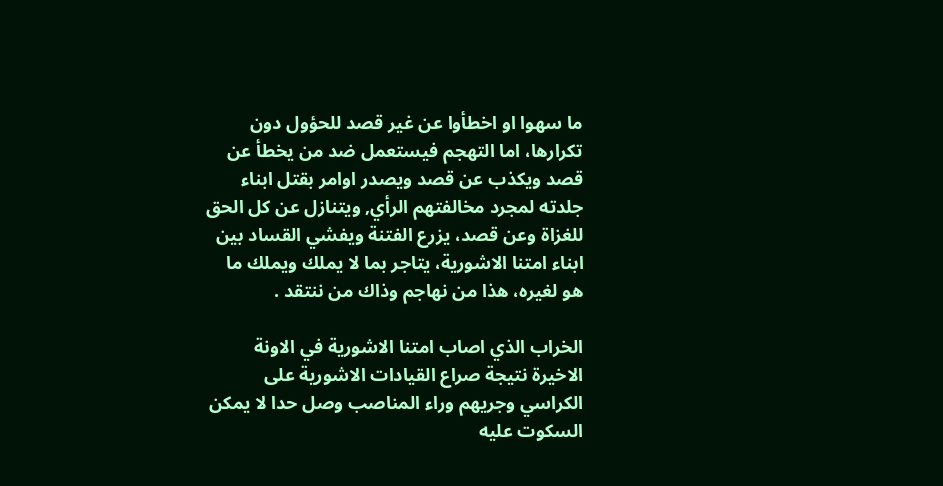ما سهوا او اخطأوا عن غير قصد للحؤول دون تكرارها، اما التهجم فيستعمل ضد من يخطأ عن قصد ويكذب عن قصد ويصدر اوامر بقتل ابناء جلدته لمجرد مخالفتهم الرأي, ويتنازل عن كل الحق للغزاة وعن قصد، يزرع الفتنة ويفشي القساد بين ابناء امتنا الاشورية، يتاجر بما لا يملك ويملك ما هو لغيره، هذا من نهاجم وذاك من ننتقد .

الخراب الذي اصاب امتنا الاشورية في الاونة الاخيرة نتيجة صراع القيادات الاشورية على الكراسي وجريهم وراء المناصب وصل حدا لا يمكن السكوت عليه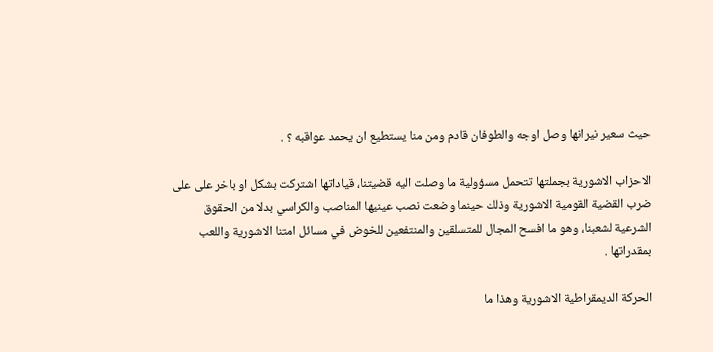حيث سعير نيرانها وصل اوجه والطوفان قادم ومن منا يستطيع ان يحمد عواقبه ؟ .

الاحزاب الاشورية بجملتها تتحمل مسؤولية ما وصلت اليه قضيتنا، قياداتها اشتركت بشكل او باخر على على ضرب القضية القومية الاشورية وذلك حينما وضعت نصب عينيها المناصب والكراسي بدلا من الحقوق الشرعية لشعبنا، وهو ما افسح المجال للمتسلقين والمنتفعين للخوض في مسائل امتنا الاشورية واللعب بمقدراتها .

الحركة الديمقراطية الاشورية وهذا ما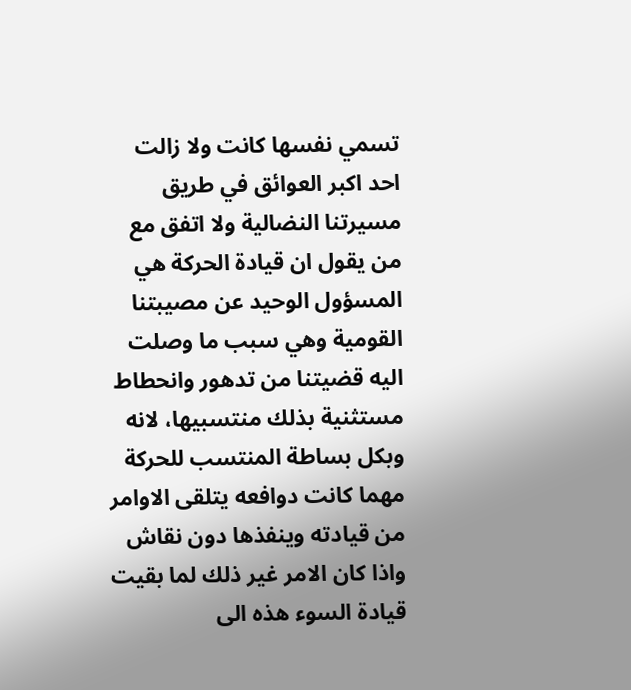تسمي نفسها كانت ولا زالت احد اكبر العوائق في طريق مسيرتنا النضالية ولا اتفق مع من يقول ان قيادة الحركة هي المسؤول الوحيد عن مصيبتنا القومية وهي سبب ما وصلت اليه قضيتنا من تدهور وانحطاط مستثنية بذلك منتسبيها، لانه وبكل بساطة المنتسب للحركة مهما كانت دوافعه يتلقى الاوامر من قيادته وينفذها دون نقاش واذا كان الامر غير ذلك لما بقيت قيادة السوء هذه الى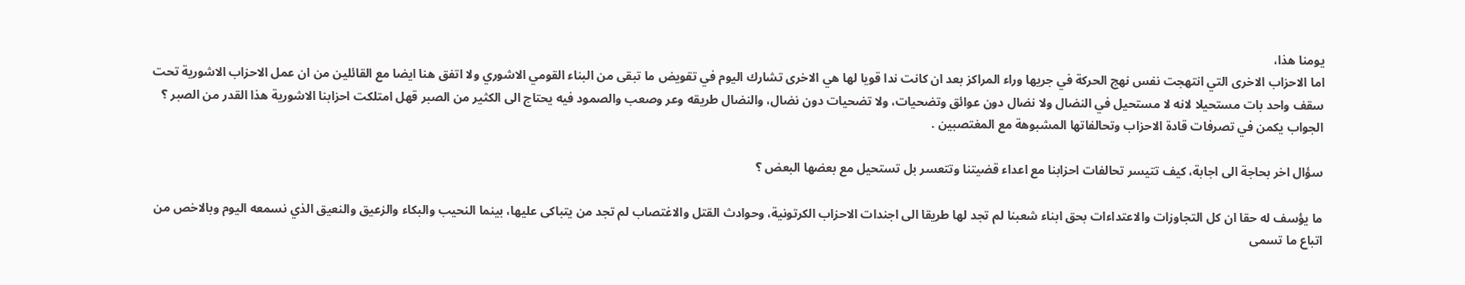يومنا هذا،
اما الاحزاب الاخرى التي انتهجت نفس نهج الحركة في جريها وراء المراكز بعد ان كانت ندا قويا لها هي الاخرى تشارك اليوم في تقويض ما تبقى من البناء القومي الاشوري ولا اتفق هنا ايضا مع القائلين من ان عمل الاحزاب الاشورية تحت سقف واحد بات مستحيلا لانه لا مستحيل في النضال ولا نضال دون عوائق وتضحيات، ولا تضحيات دون نضال، والنضال طريقه وعر وصعب والصمود فيه يحتاج الى الكثير من الصبر قهل امتلكت احزابنا الاشورية هذا القدر من الصبر ؟ الجواب يكمن في تصرفات قادة الاحزاب وتحالفاتها المشبوهة مع المغتصبين .

سؤال اخر بحاجة الى اجابة، كيف تتيسر تحالفات احزابنا مع اعداء قضيتنا وتتعسر بل تستحيل مع بعضها البعض ؟

ما يؤسف له حقا ان كل التجاوزات والاعتداءات بحق ابناء شعبنا لم تجد لها طريقا الى اجندات الاحزاب الكرتونية، وحوادث القتل والاغتصاب لم تجد من يتباكى عليها، بينما النحيب والبكاء والزعيق والنعيق الذي نسمعه اليوم وبالاخص من اتباع ما تسمى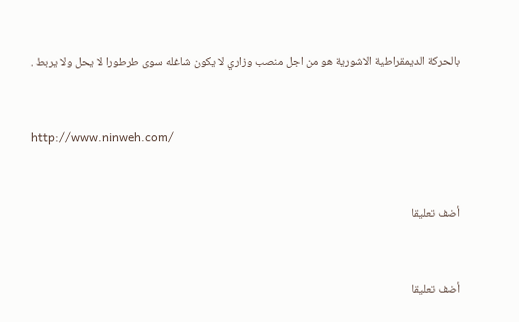بالحركة الديمقراطية الاشورية هو من اجل منصب وزاري لا يكون شاغله سوى طرطورا لا يحل ولا يربط .



http://www.ninweh.com/



أضف تعليقا



أضف تعليقا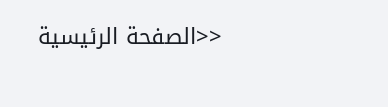<<الصفحة الرئيسية